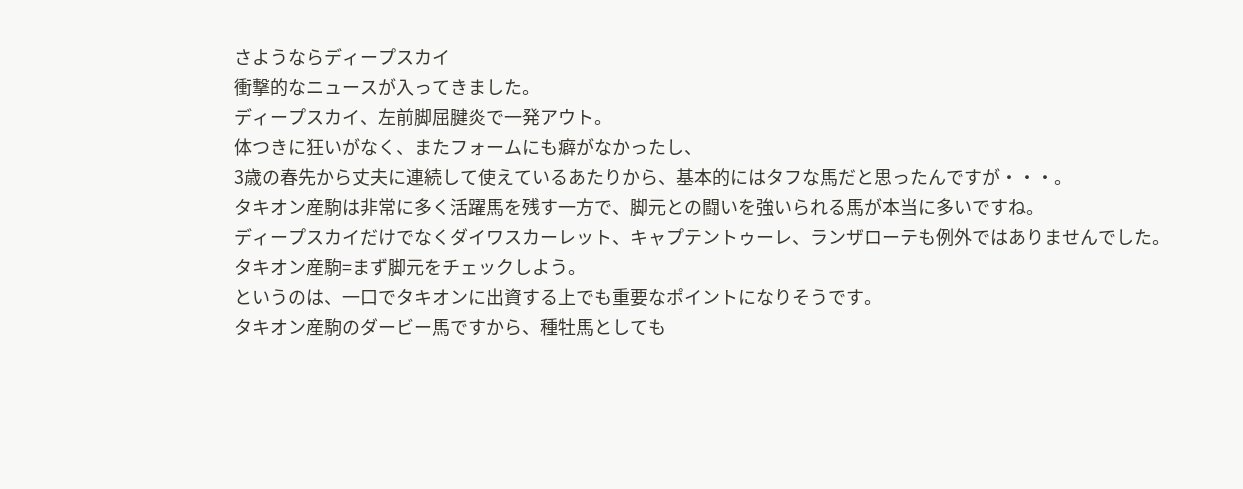さようならディープスカイ
衝撃的なニュースが入ってきました。
ディープスカイ、左前脚屈腱炎で一発アウト。
体つきに狂いがなく、またフォームにも癖がなかったし、
3歳の春先から丈夫に連続して使えているあたりから、基本的にはタフな馬だと思ったんですが・・・。
タキオン産駒は非常に多く活躍馬を残す一方で、脚元との闘いを強いられる馬が本当に多いですね。
ディープスカイだけでなくダイワスカーレット、キャプテントゥーレ、ランザローテも例外ではありませんでした。
タキオン産駒=まず脚元をチェックしよう。
というのは、一口でタキオンに出資する上でも重要なポイントになりそうです。
タキオン産駒のダービー馬ですから、種牡馬としても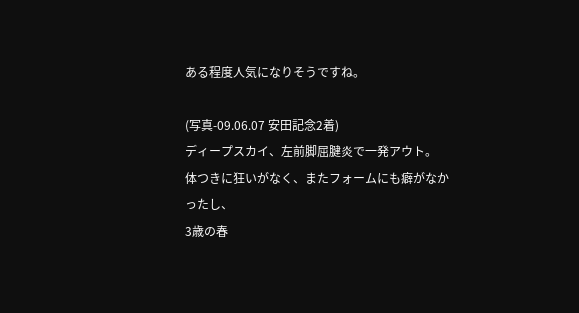ある程度人気になりそうですね。

(写真-09.06.07 安田記念2着)
ディープスカイ、左前脚屈腱炎で一発アウト。
体つきに狂いがなく、またフォームにも癖がなかったし、
3歳の春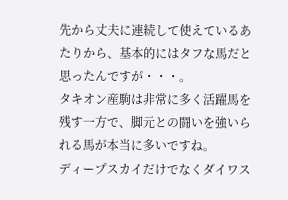先から丈夫に連続して使えているあたりから、基本的にはタフな馬だと思ったんですが・・・。
タキオン産駒は非常に多く活躍馬を残す一方で、脚元との闘いを強いられる馬が本当に多いですね。
ディープスカイだけでなくダイワス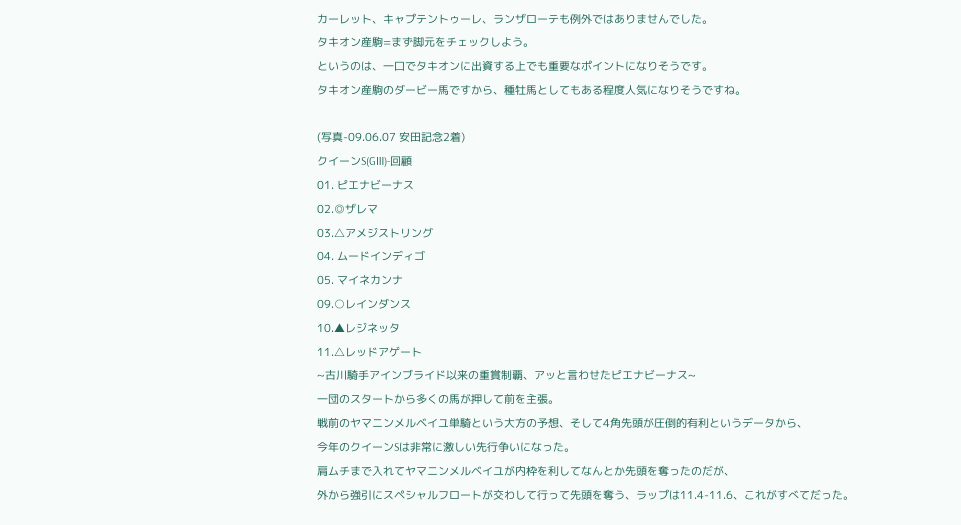カーレット、キャプテントゥーレ、ランザローテも例外ではありませんでした。
タキオン産駒=まず脚元をチェックしよう。
というのは、一口でタキオンに出資する上でも重要なポイントになりそうです。
タキオン産駒のダービー馬ですから、種牡馬としてもある程度人気になりそうですね。

(写真-09.06.07 安田記念2着)
クイーンS(GⅢ)-回顧
01. ピエナビーナス
02.◎ザレマ
03.△アメジストリング
04. ムードインディゴ
05. マイネカンナ
09.○レインダンス
10.▲レジネッタ
11.△レッドアゲート
~古川騎手アインブライド以来の重賞制覇、アッと言わせたピエナビーナス~
一団のスタートから多くの馬が押して前を主張。
戦前のヤマニンメルベイユ単騎という大方の予想、そして4角先頭が圧倒的有利というデータから、
今年のクイーンSは非常に激しい先行争いになった。
肩ムチまで入れてヤマニンメルベイユが内枠を利してなんとか先頭を奪ったのだが、
外から強引にスペシャルフロートが交わして行って先頭を奪う、ラップは11.4-11.6、これがすべてだった。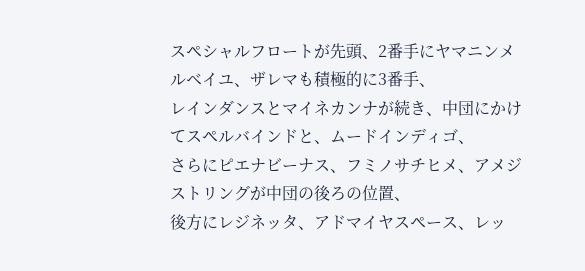スペシャルフロートが先頭、2番手にヤマニンメルベイユ、ザレマも積極的に3番手、
レインダンスとマイネカンナが続き、中団にかけてスペルバインドと、ムードインディゴ、
さらにピエナビーナス、フミノサチヒメ、アメジストリングが中団の後ろの位置、
後方にレジネッタ、アドマイヤスペース、レッ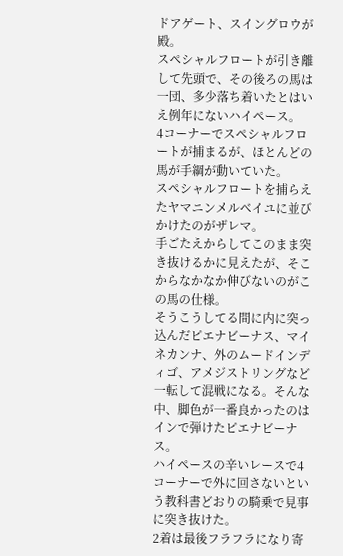ドアゲート、スイングロウが殿。
スペシャルフロートが引き離して先頭で、その後ろの馬は一団、多少落ち着いたとはいえ例年にないハイペース。
4コーナーでスペシャルフロートが捕まるが、ほとんどの馬が手綱が動いていた。
スペシャルフロートを捕らえたヤマニンメルベイユに並びかけたのがザレマ。
手ごたえからしてこのまま突き抜けるかに見えたが、そこからなかなか伸びないのがこの馬の仕様。
そうこうしてる間に内に突っ込んだピエナビーナス、マイネカンナ、外のムードインディゴ、アメジストリングなど
一転して混戦になる。そんな中、脚色が一番良かったのはインで弾けたピエナビーナス。
ハイペースの辛いレースで4コーナーで外に回さないという教科書どおりの騎乗で見事に突き抜けた。
2着は最後フラフラになり寄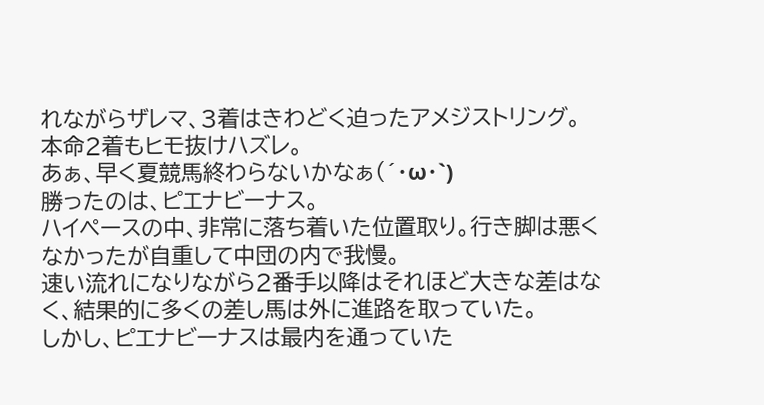れながらザレマ、3着はきわどく迫ったアメジストリング。
本命2着もヒモ抜けハズレ。
あぁ、早く夏競馬終わらないかなぁ(´・ω・`)
勝ったのは、ピエナビーナス。
ハイペースの中、非常に落ち着いた位置取り。行き脚は悪くなかったが自重して中団の内で我慢。
速い流れになりながら2番手以降はそれほど大きな差はなく、結果的に多くの差し馬は外に進路を取っていた。
しかし、ピエナビーナスは最内を通っていた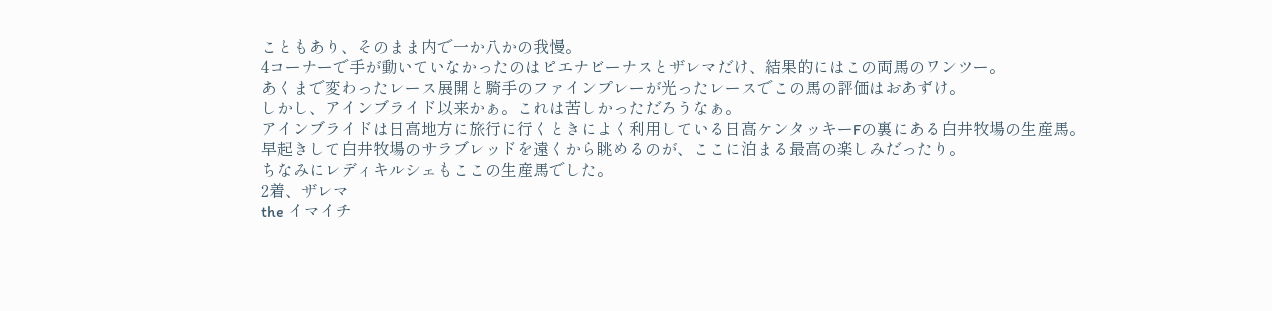こともあり、そのまま内で一か八かの我慢。
4コーナーで手が動いていなかったのはピエナビーナスとザレマだけ、結果的にはこの両馬のワンツー。
あくまで変わったレース展開と騎手のファインプレーが光ったレースでこの馬の評価はおあずけ。
しかし、アインブライド以来かぁ。これは苦しかっただろうなぁ。
アインブライドは日高地方に旅行に行くときによく利用している日高ケンタッキーFの裏にある白井牧場の生産馬。
早起きして白井牧場のサラブレッドを遠くから眺めるのが、ここに泊まる最高の楽しみだったり。
ちなみにレディキルシェもここの生産馬でした。
2着、ザレマ
the イマイチ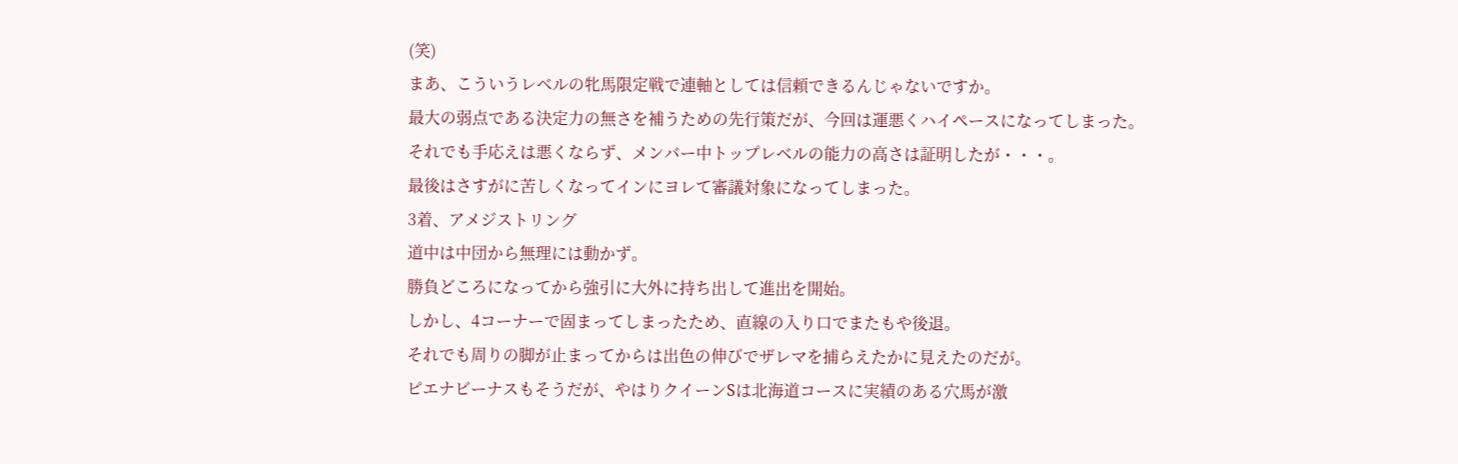(笑)
まあ、こういうレベルの牝馬限定戦で連軸としては信頼できるんじゃないですか。
最大の弱点である決定力の無さを補うための先行策だが、今回は運悪くハイペースになってしまった。
それでも手応えは悪くならず、メンバー中トップレベルの能力の高さは証明したが・・・。
最後はさすがに苦しくなってインにヨレて審議対象になってしまった。
3着、アメジストリング
道中は中団から無理には動かず。
勝負どころになってから強引に大外に持ち出して進出を開始。
しかし、4コーナーで固まってしまったため、直線の入り口でまたもや後退。
それでも周りの脚が止まってからは出色の伸びでザレマを捕らえたかに見えたのだが。
ピエナビーナスもそうだが、やはりクイーンSは北海道コースに実績のある穴馬が激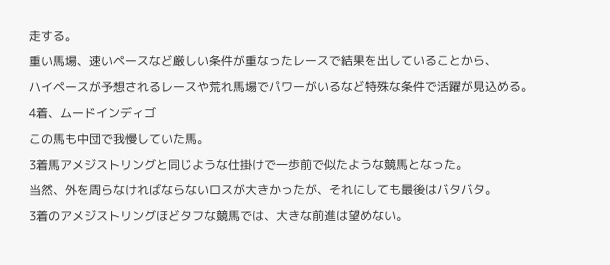走する。
重い馬場、速いペースなど厳しい条件が重なったレースで結果を出していることから、
ハイペースが予想されるレースや荒れ馬場でパワーがいるなど特殊な条件で活躍が見込める。
4着、ムードインディゴ
この馬も中団で我慢していた馬。
3着馬アメジストリングと同じような仕掛けで一歩前で似たような競馬となった。
当然、外を周らなければならないロスが大きかったが、それにしても最後はバタバタ。
3着のアメジストリングほどタフな競馬では、大きな前進は望めない。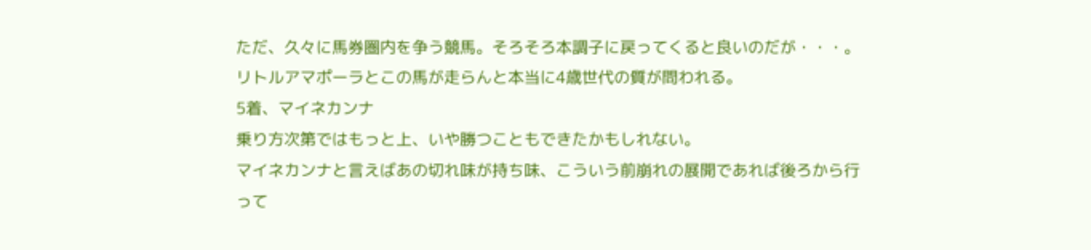ただ、久々に馬券圏内を争う競馬。そろそろ本調子に戻ってくると良いのだが・・・。
リトルアマポーラとこの馬が走らんと本当に4歳世代の質が問われる。
5着、マイネカンナ
乗り方次第ではもっと上、いや勝つこともできたかもしれない。
マイネカンナと言えばあの切れ味が持ち味、こういう前崩れの展開であれば後ろから行って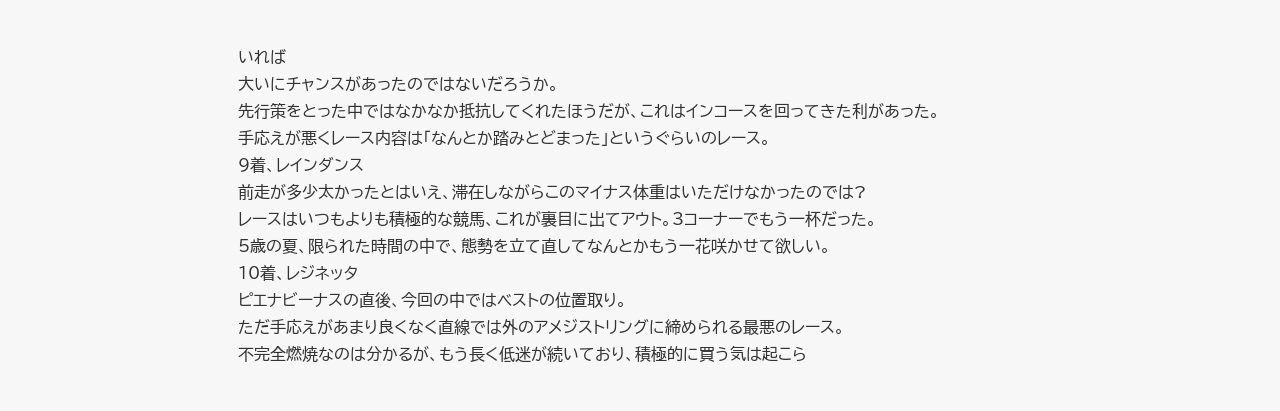いれば
大いにチャンスがあったのではないだろうか。
先行策をとった中ではなかなか抵抗してくれたほうだが、これはインコースを回ってきた利があった。
手応えが悪くレース内容は「なんとか踏みとどまった」というぐらいのレース。
9着、レインダンス
前走が多少太かったとはいえ、滞在しながらこのマイナス体重はいただけなかったのでは?
レースはいつもよりも積極的な競馬、これが裏目に出てアウト。3コーナーでもう一杯だった。
5歳の夏、限られた時間の中で、態勢を立て直してなんとかもう一花咲かせて欲しい。
10着、レジネッタ
ピエナビーナスの直後、今回の中ではベストの位置取り。
ただ手応えがあまり良くなく直線では外のアメジストリングに締められる最悪のレース。
不完全燃焼なのは分かるが、もう長く低迷が続いており、積極的に買う気は起こら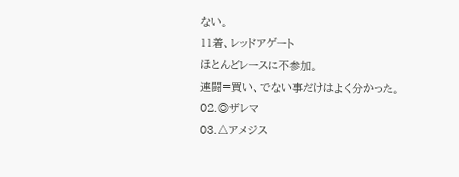ない。
11着、レッドアゲート
ほとんどレースに不参加。
連闘=買い、でない事だけはよく分かった。
02.◎ザレマ
03.△アメジス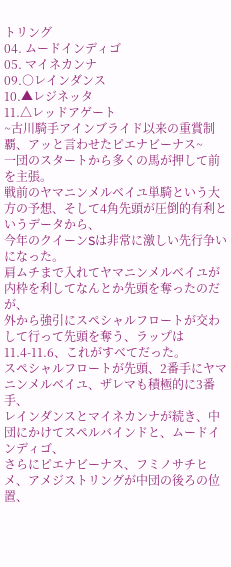トリング
04. ムードインディゴ
05. マイネカンナ
09.○レインダンス
10.▲レジネッタ
11.△レッドアゲート
~古川騎手アインブライド以来の重賞制覇、アッと言わせたピエナビーナス~
一団のスタートから多くの馬が押して前を主張。
戦前のヤマニンメルベイユ単騎という大方の予想、そして4角先頭が圧倒的有利というデータから、
今年のクイーンSは非常に激しい先行争いになった。
肩ムチまで入れてヤマニンメルベイユが内枠を利してなんとか先頭を奪ったのだが、
外から強引にスペシャルフロートが交わして行って先頭を奪う、ラップは11.4-11.6、これがすべてだった。
スペシャルフロートが先頭、2番手にヤマニンメルベイユ、ザレマも積極的に3番手、
レインダンスとマイネカンナが続き、中団にかけてスペルバインドと、ムードインディゴ、
さらにピエナビーナス、フミノサチヒメ、アメジストリングが中団の後ろの位置、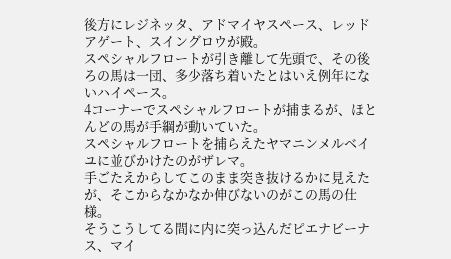後方にレジネッタ、アドマイヤスペース、レッドアゲート、スイングロウが殿。
スペシャルフロートが引き離して先頭で、その後ろの馬は一団、多少落ち着いたとはいえ例年にないハイペース。
4コーナーでスペシャルフロートが捕まるが、ほとんどの馬が手綱が動いていた。
スペシャルフロートを捕らえたヤマニンメルベイユに並びかけたのがザレマ。
手ごたえからしてこのまま突き抜けるかに見えたが、そこからなかなか伸びないのがこの馬の仕様。
そうこうしてる間に内に突っ込んだピエナビーナス、マイ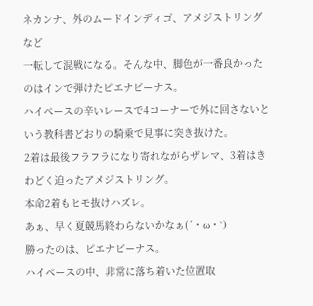ネカンナ、外のムードインディゴ、アメジストリングなど
一転して混戦になる。そんな中、脚色が一番良かったのはインで弾けたピエナビーナス。
ハイペースの辛いレースで4コーナーで外に回さないという教科書どおりの騎乗で見事に突き抜けた。
2着は最後フラフラになり寄れながらザレマ、3着はきわどく迫ったアメジストリング。
本命2着もヒモ抜けハズレ。
あぁ、早く夏競馬終わらないかなぁ(´・ω・`)
勝ったのは、ピエナビーナス。
ハイペースの中、非常に落ち着いた位置取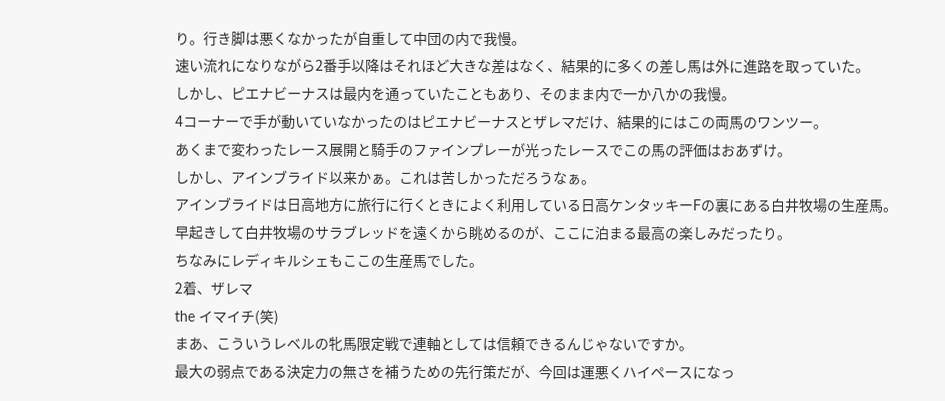り。行き脚は悪くなかったが自重して中団の内で我慢。
速い流れになりながら2番手以降はそれほど大きな差はなく、結果的に多くの差し馬は外に進路を取っていた。
しかし、ピエナビーナスは最内を通っていたこともあり、そのまま内で一か八かの我慢。
4コーナーで手が動いていなかったのはピエナビーナスとザレマだけ、結果的にはこの両馬のワンツー。
あくまで変わったレース展開と騎手のファインプレーが光ったレースでこの馬の評価はおあずけ。
しかし、アインブライド以来かぁ。これは苦しかっただろうなぁ。
アインブライドは日高地方に旅行に行くときによく利用している日高ケンタッキーFの裏にある白井牧場の生産馬。
早起きして白井牧場のサラブレッドを遠くから眺めるのが、ここに泊まる最高の楽しみだったり。
ちなみにレディキルシェもここの生産馬でした。
2着、ザレマ
the イマイチ(笑)
まあ、こういうレベルの牝馬限定戦で連軸としては信頼できるんじゃないですか。
最大の弱点である決定力の無さを補うための先行策だが、今回は運悪くハイペースになっ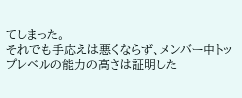てしまった。
それでも手応えは悪くならず、メンバー中トップレベルの能力の高さは証明した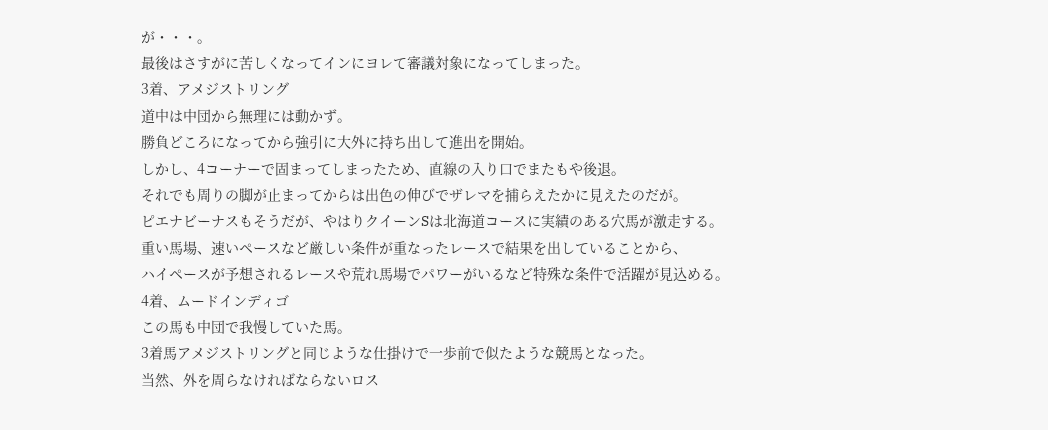が・・・。
最後はさすがに苦しくなってインにヨレて審議対象になってしまった。
3着、アメジストリング
道中は中団から無理には動かず。
勝負どころになってから強引に大外に持ち出して進出を開始。
しかし、4コーナーで固まってしまったため、直線の入り口でまたもや後退。
それでも周りの脚が止まってからは出色の伸びでザレマを捕らえたかに見えたのだが。
ピエナビーナスもそうだが、やはりクイーンSは北海道コースに実績のある穴馬が激走する。
重い馬場、速いペースなど厳しい条件が重なったレースで結果を出していることから、
ハイペースが予想されるレースや荒れ馬場でパワーがいるなど特殊な条件で活躍が見込める。
4着、ムードインディゴ
この馬も中団で我慢していた馬。
3着馬アメジストリングと同じような仕掛けで一歩前で似たような競馬となった。
当然、外を周らなければならないロス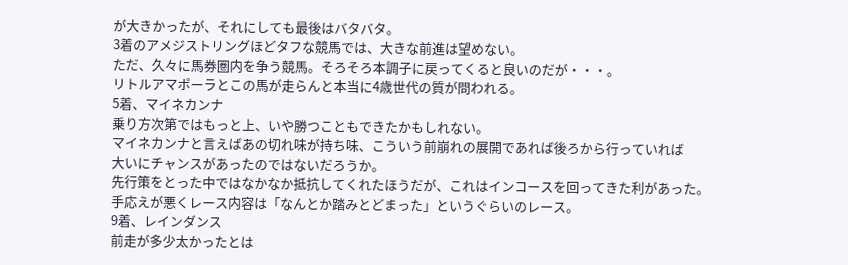が大きかったが、それにしても最後はバタバタ。
3着のアメジストリングほどタフな競馬では、大きな前進は望めない。
ただ、久々に馬券圏内を争う競馬。そろそろ本調子に戻ってくると良いのだが・・・。
リトルアマポーラとこの馬が走らんと本当に4歳世代の質が問われる。
5着、マイネカンナ
乗り方次第ではもっと上、いや勝つこともできたかもしれない。
マイネカンナと言えばあの切れ味が持ち味、こういう前崩れの展開であれば後ろから行っていれば
大いにチャンスがあったのではないだろうか。
先行策をとった中ではなかなか抵抗してくれたほうだが、これはインコースを回ってきた利があった。
手応えが悪くレース内容は「なんとか踏みとどまった」というぐらいのレース。
9着、レインダンス
前走が多少太かったとは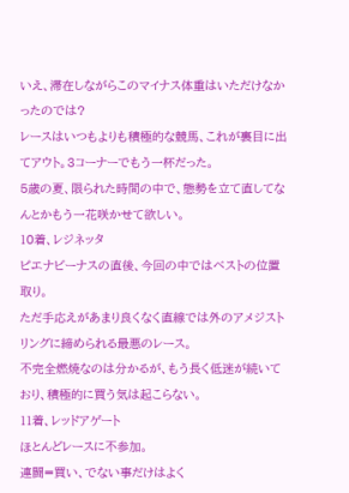いえ、滞在しながらこのマイナス体重はいただけなかったのでは?
レースはいつもよりも積極的な競馬、これが裏目に出てアウト。3コーナーでもう一杯だった。
5歳の夏、限られた時間の中で、態勢を立て直してなんとかもう一花咲かせて欲しい。
10着、レジネッタ
ピエナビーナスの直後、今回の中ではベストの位置取り。
ただ手応えがあまり良くなく直線では外のアメジストリングに締められる最悪のレース。
不完全燃焼なのは分かるが、もう長く低迷が続いており、積極的に買う気は起こらない。
11着、レッドアゲート
ほとんどレースに不参加。
連闘=買い、でない事だけはよく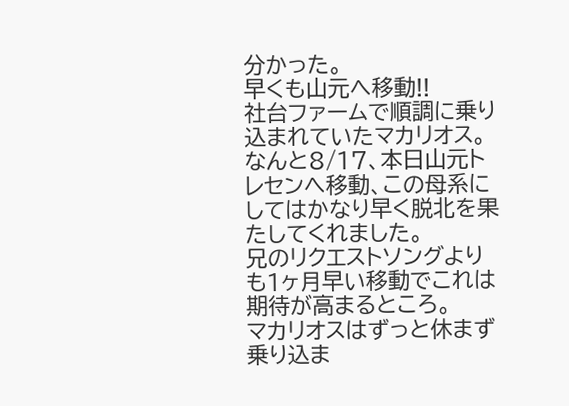分かった。
早くも山元へ移動!!
社台ファームで順調に乗り込まれていたマカリオス。
なんと8/17、本日山元トレセンへ移動、この母系にしてはかなり早く脱北を果たしてくれました。
兄のリクエストソングよりも1ヶ月早い移動でこれは期待が高まるところ。
マカリオスはずっと休まず乗り込ま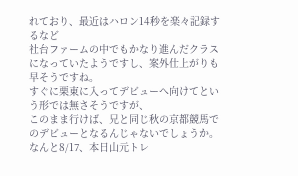れており、最近はハロン14秒を楽々記録するなど
社台ファームの中でもかなり進んだクラスになっていたようですし、案外仕上がりも早そうですね。
すぐに栗東に入ってデビューへ向けてという形では無さそうですが、
このまま行けば、兄と同じ秋の京都競馬でのデビューとなるんじゃないでしょうか。
なんと8/17、本日山元トレ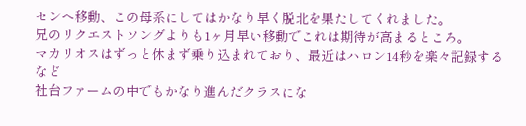センへ移動、この母系にしてはかなり早く脱北を果たしてくれました。
兄のリクエストソングよりも1ヶ月早い移動でこれは期待が高まるところ。
マカリオスはずっと休まず乗り込まれており、最近はハロン14秒を楽々記録するなど
社台ファームの中でもかなり進んだクラスにな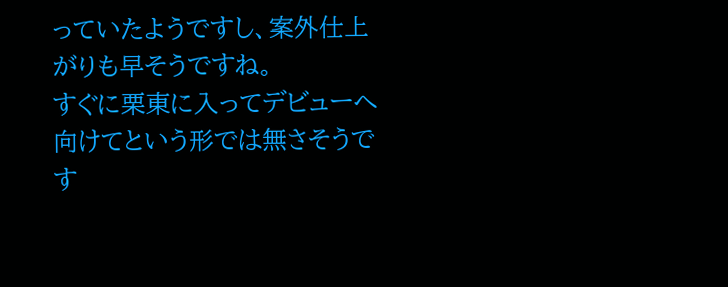っていたようですし、案外仕上がりも早そうですね。
すぐに栗東に入ってデビューへ向けてという形では無さそうです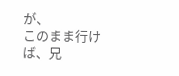が、
このまま行けば、兄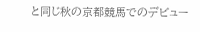と同じ秋の京都競馬でのデビュー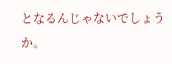となるんじゃないでしょうか。